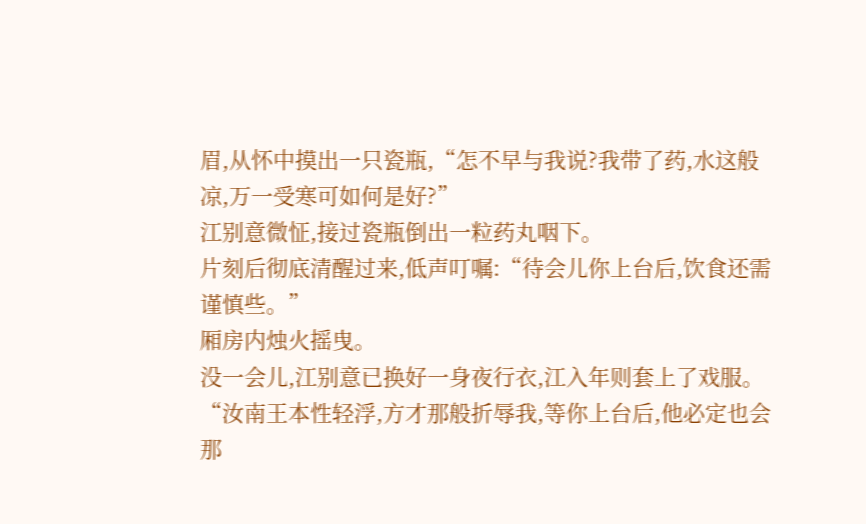眉,从怀中摸出一只瓷瓶,“怎不早与我说?我带了药,水这般凉,万一受寒可如何是好?”
江别意微怔,接过瓷瓶倒出一粒药丸咽下。
片刻后彻底清醒过来,低声叮嘱:“待会儿你上台后,饮食还需谨慎些。”
厢房内烛火摇曳。
没一会儿,江别意已换好一身夜行衣,江入年则套上了戏服。
“汝南王本性轻浮,方才那般折辱我,等你上台后,他必定也会那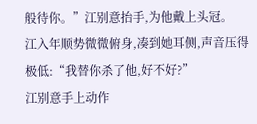般待你。”江别意抬手,为他戴上头冠。
江入年顺势微微俯身,凑到她耳侧,声音压得极低:“我替你杀了他,好不好?”
江别意手上动作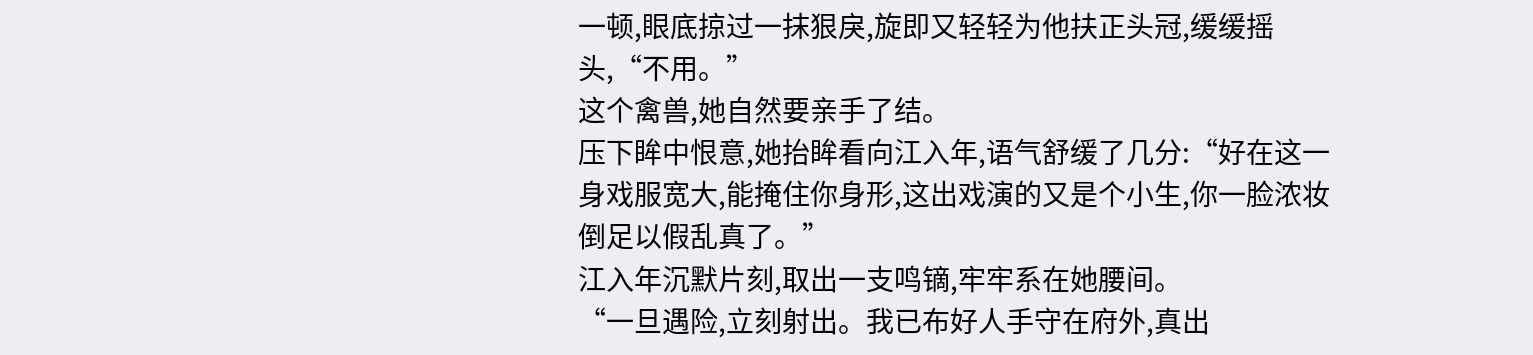一顿,眼底掠过一抹狠戾,旋即又轻轻为他扶正头冠,缓缓摇头,“不用。”
这个禽兽,她自然要亲手了结。
压下眸中恨意,她抬眸看向江入年,语气舒缓了几分:“好在这一身戏服宽大,能掩住你身形,这出戏演的又是个小生,你一脸浓妆倒足以假乱真了。”
江入年沉默片刻,取出一支鸣镝,牢牢系在她腰间。
“一旦遇险,立刻射出。我已布好人手守在府外,真出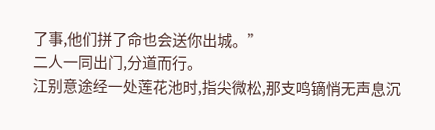了事,他们拼了命也会送你出城。”
二人一同出门,分道而行。
江别意途经一处莲花池时,指尖微松,那支鸣镝悄无声息沉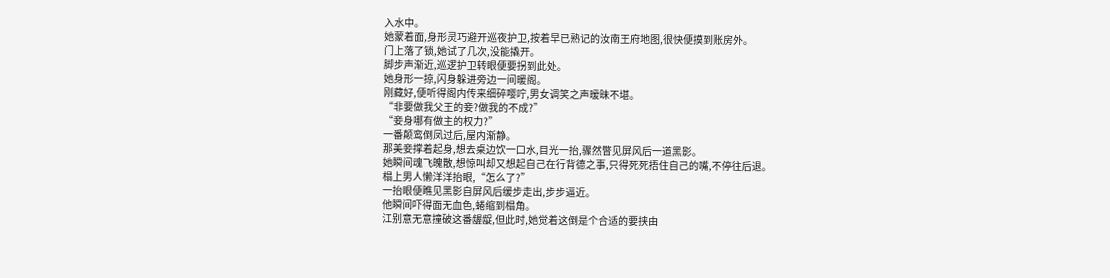入水中。
她蒙着面,身形灵巧避开巡夜护卫,按着早已熟记的汝南王府地图,很快便摸到账房外。
门上落了锁,她试了几次,没能撬开。
脚步声渐近,巡逻护卫转眼便要拐到此处。
她身形一掠,闪身躲进旁边一间暖阁。
刚藏好,便听得阁内传来细碎嘤咛,男女调笑之声暧昧不堪。
“非要做我父王的妾?做我的不成?”
“妾身哪有做主的权力?”
一番颠鸾倒凤过后,屋内渐静。
那美妾撑着起身,想去桌边饮一口水,目光一抬,骤然瞥见屏风后一道黑影。
她瞬间魂飞魄散,想惊叫却又想起自己在行背德之事,只得死死捂住自己的嘴,不停往后退。
榻上男人懒洋洋抬眼,“怎么了?”
一抬眼便瞧见黑影自屏风后缓步走出,步步逼近。
他瞬间吓得面无血色,蜷缩到榻角。
江别意无意撞破这番龌龊,但此时,她觉着这倒是个合适的要挟由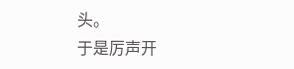头。
于是厉声开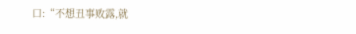口:“不想丑事败露,就